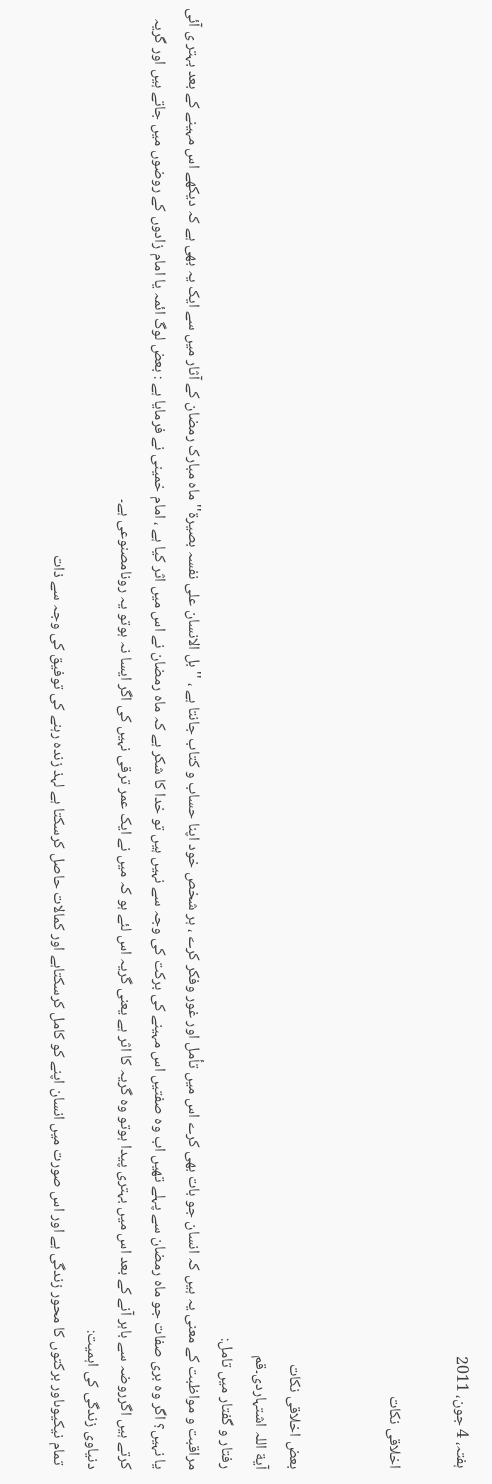ہفتہ، 4 جون، 2011

اخلاقی نکات


بعض اخلاقی نکات
آیة اللہ اشتہاردی۔قم
رفتار و گفتار میں تامل:
مراقبت و مواظبت کے معنی یہ ہیں کہ انسان جو بات بھی کرے اس میں تأمل اور غور وفکر کرے ، ہر شخص خود اپنا حساب و کتاب جانتا ہے ، '' بل الانسان علی نفسہ بصیرة'' ماہ مبارک رمضان کے آثار میں سے ایک یہ بھی ہے کہ دیکھے اس مہینے کے بعد بہتر ی آئی یا نہیں؟ اگر وہ بری صفات جو ماہ رمضان سے پہلے تھیں اب وہ صفتیں اس مہینے کی برکت کی وجہ سے نہیں ہیں تو خدا کا شکر ہے کہ ماہ رمضان نے اس میں اثر کیا ہے ، امام خمینی نے فرمایا ہے : بعض لوگ ائمہ یا امام زادوں کے روضوں میں جاتے ہیں اور گریہ کرتے ہیں اگرروضہ سے باہر آنے کے بعد اس میں بہتری پیدا ہوتو وہ گریہ کا اثر ہے یعنی گریہ اس لئے ہو کہ میں نے ایک عمر ترقی نہیں کی اگر ایسا نہ ہوتو یہ رونامصنوعی ہے۔
دنیاوی زندگی کی اہمیت:
 تمام نیکیوںاور برکتوں کا محور زندگی ہے اور اس صورت میں انسان اپنے کو کامل کرسکتاہے اور کمالات حاصل کرسکتا ہے لہذ زندہ رہنے کی توفیق کی وجہ سے ذات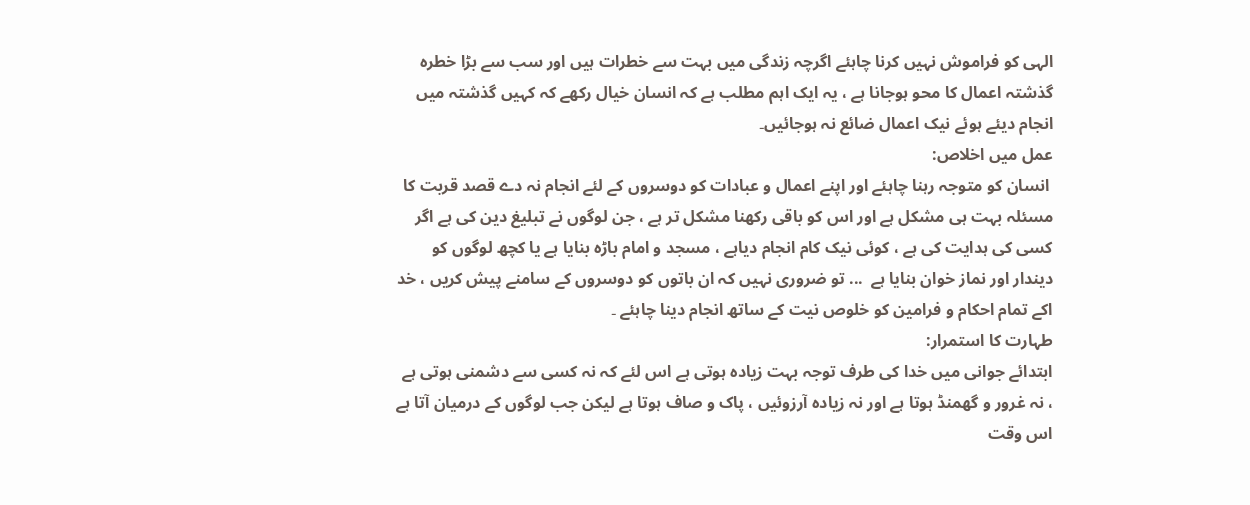الہی کو فراموش نہیں کرنا چاہئے اگرچہ زندگی میں بہت سے خطرات ہیں اور سب سے بڑا خطرہ گذشتہ اعمال کا محو ہوجانا ہے ، یہ ایک اہم مطلب ہے کہ انسان خیال رکھے کہ کہیں گذشتہ میں انجام دیئے ہوئے نیک اعمال ضائع نہ ہوجائیں۔
عمل میں اخلاص:
 انسان کو متوجہ رہنا چاہئے اور اپنے اعمال و عبادات کو دوسروں کے لئے انجام نہ دے قصد قربت کا مسئلہ بہت ہی مشکل ہے اور اس کو باقی رکھنا مشکل تر ہے ، جن لوگوں نے تبلیغ دین کی ہے اگر کسی کی ہدایت کی ہے ، کوئی نیک کام انجام دیاہے ، مسجد و امام باڑہ بنایا ہے یا کچھ لوگوں کو دیندار اور نماز خوان بنایا ہے  ... تو ضروری نہیں کہ ان باتوں کو دوسروں کے سامنے پیش کریں ، خد اکے تمام احکام و فرامین کو خلوص نیت کے ساتھ انجام دینا چاہئے ۔
طہارت کا استمرار:
ابتدائے جوانی میں خدا کی طرف توجہ بہت زیادہ ہوتی ہے اس لئے کہ نہ کسی سے دشمنی ہوتی ہے ، نہ غرور و گھمنڈ ہوتا ہے اور نہ زیادہ آرزوئیں ، پاک و صاف ہوتا ہے لیکن جب لوگوں کے درمیان آتا ہے اس وقت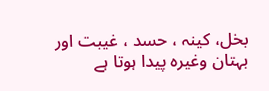بخل، کینہ ، حسد ، غیبت اور بہتان وغیرہ پیدا ہوتا ہے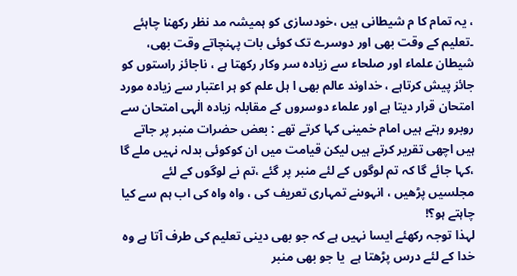، یہ تمام کا م شیطانی ہیں ،خودسازی کو ہمیشہ مد نظر رکھنا چاہئے ۔تعلیم کے وقت بھی اور دوسرے تک کوئی بات پہنچاتے وقت بھی، شیطان علماء اور صلحاء سے زیادہ سر وکار رکھتا ہے ، ناجائز راستوں کو جائز پیش کرتاہے ، خداوند عالم بھی ا ہل علم کو ہر اعتبار سے زیادہ مورد امتحان قرار دیتا ہے اور علماء دوسروں کے مقابلہ زیادہ الٰہی امتحان سے روبرو رہتے ہیں امام خمینی کہا کرتے تھے : بعض حضرات منبر پر جاتے ہیں اچھی تقریر کرتے ہیں لیکن قیامت میں ان کوکوئی بدلہ نہیں ملے گا ،کہا جائے گا کہ تم لوگوں کے لئے منبر پر گئے ،تم نے لوگوں کے لئے مجلسیں پڑھیں ، انہوںنے تمہاری تعریف کی ، واہ واہ کی اب ہم سے کیا چاہتے ہو؟!
لہذا توجہ رکھئے ایسا نہیں ہے کہ جو بھی دینی تعلیم کی طرف آتا ہے وہ خدا کے لئے درس پڑھتا ہے  یا جو بھی منبر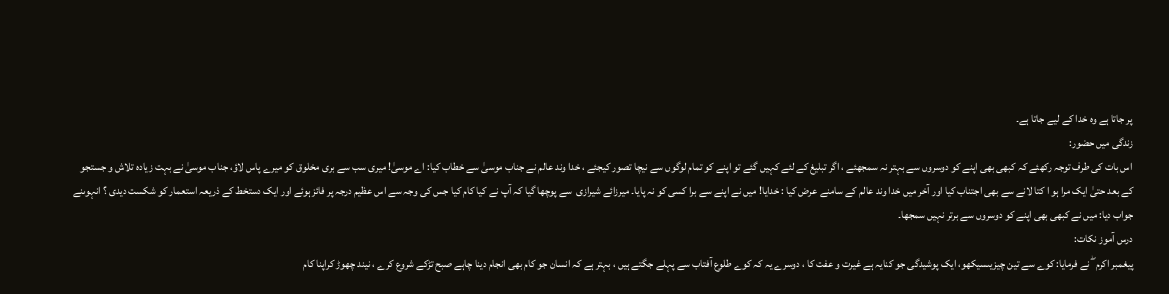پر جاتا ہے وہ خدا کے لیے جاتا ہے۔
زندگی میں حضور:
اس بات کی طرف توجہ رکھئے کہ کبھی بھی اپنے کو دوسروں سے بہتر نہ سمجھئے ، اگر تبلیغ کے لئے کہیں گئے تو اپنے کو تمام لوگوں سے نیچا تصور کیجئے ، خدا وند عالم نے جناب موسیٰ سے خطاب کیا: اے موسیٰ! میری سب سے بری مخلوق کو میرے پاس لاؤ، جناب موسیٰ نے بہت زیادہ تلاش و جستجو کے بعد حتیٰ ایک مرا ہو ا کتا لانے سے بھی اجتناب کیا اور آخر میں خدا وند عالم کے سامنے عرض کیا : خدایا! میں نے اپنے سے برا کسی کو نہ پایا۔ میرزائے شیرازی  سے پوچھا گیا کہ آپ نے کیا کام کیا جس کی وجہ سے اس عظیم درجہ پر فائز ہوئے اور ایک دستخط کے ذریعہ استعمار کو شکست دیدی ؟ انہوںنے جواب دیا: میں نے کبھی بھی اپنے کو دوسروں سے برتر نہیں سمجھا۔
درس آموز نکات:
پیغمبر اکرم  ۖ نے فرمایا: کوے سے تین چیزیںسیکھو، ایک پوشیدگی جو کنایہ ہے غیرت و عفت کا ، دوسرے یہ کہ کوے طلوع آفتاب سے پہلے جگتے ہیں ، بہتر ہے کہ انسان جو کام بھی انجام دینا چاہے صبح تڑکے شروع کرے ، نیند چھوڑ کراپنا کام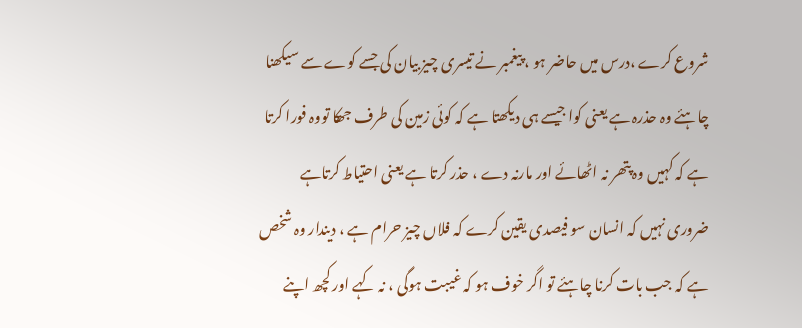شروع کرے ،درس میں حاضر ہو ، پیغمبر نے تیسری چیز بیان کی جسے کوے سے سیکھنا چاہئے وہ حذرہ ہے یعنی کوا جیسے ہی دیکھتا ہے کہ کوئی زمین کی طرف جھکا تووہ فورا کرتا ہے کہ کہیں وہ پتھر نہ اٹھائے اور مارنہ دے ، حذر کرتا ہے یعنی احتیاط کرتاہے ضروری نہیں کہ انسان سو فیصدی یقین کرے کہ فلاں چیز حرام ہے ، دیندار وہ شخص ہے کہ جب بات کرنا چاہئے تو اگر خوف ہو کہ غیبت ہوگی ، نہ کہے اور کچھ اپنے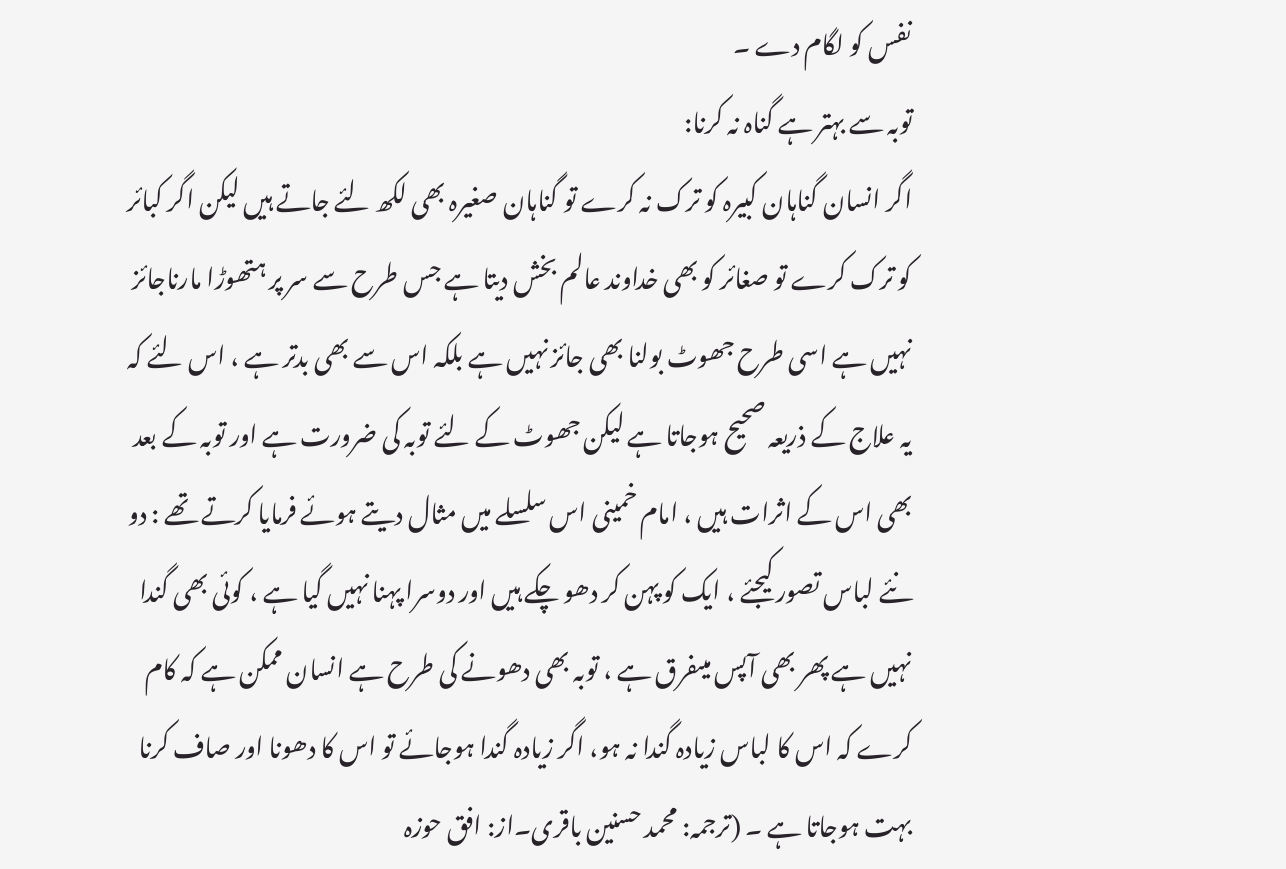نفس کو لگام دے ۔
توبہ سے بہتر ہے گناہ نہ کرنا:
اگر انسان گناہان کبیرہ کو ترک نہ کرے تو گناہان صغیرہ بھی لکھ لئے جاتے ہیں لیکن اگر کبائر کو ترک کرے تو صغائر کو بھی خداوند عالم بخش دیتا ہے جس طرح سے سر پر ہتھوڑا مارناجائز نہیں ہے اسی طرح جھوٹ بولنا بھی جائز نہیں ہے بلکہ اس سے بھی بدتر ہے ، اس لئے کہ یہ علاج کے ذریعہ صحیح ہوجاتا ہے لیکن جھوٹ کے لئے توبہ کی ضرورت ہے اور توبہ کے بعد بھی اس کے اثرات ہیں ، امام خمینی اس سلسلے میں مثال دیتے ہوئے فرمایا کرتے تھے : دو نئے لباس تصور کیجئے ، ایک کو پہن کر دھو چکے ہیں اور دوسرا پہنا نہیں گیا ہے ، کوئی بھی گندا نہیں ہے پھر بھی آپس میںفرق ہے ، توبہ بھی دھونے کی طرح ہے انسان ممکن ہے کہ کام کرے کہ اس کا لباس زیادہ گندا نہ ہو، اگر زیادہ گندا ہوجائے تو اس کا دھونا اور صاف کرنا بہت ہوجاتا ہے ۔ (ترجمہ: محمد حسنین باقری۔از: افق حوزہ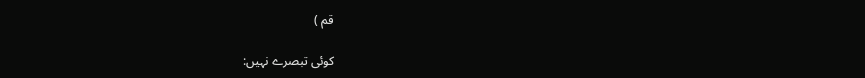قم )

کوئی تبصرے نہیں: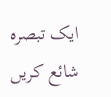ایک تبصرہ شائع کریں